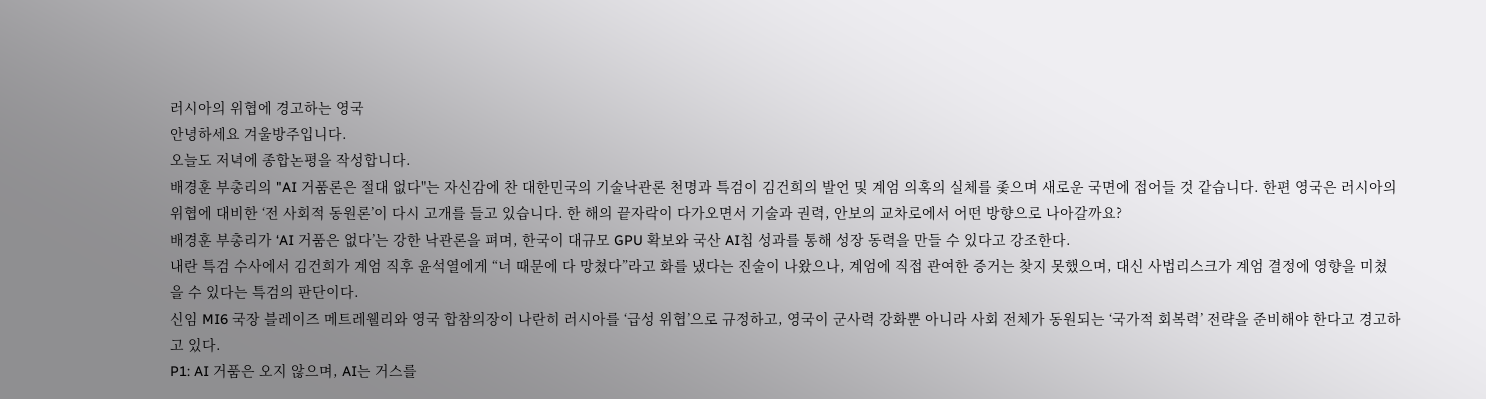러시아의 위협에 경고하는 영국
안녕하세요 겨울방주입니다.
오늘도 저녁에 종합논평을 작성합니다.
배경훈 부총리의 "AI 거품론은 절대 없다"는 자신감에 찬 대한민국의 기술낙관론 천명과 특검이 김건희의 발언 및 계엄 의혹의 실체를 좇으며 새로운 국면에 접어들 것 같습니다. 한편 영국은 러시아의 위협에 대비한 ‘전 사회적 동원론’이 다시 고개를 들고 있습니다. 한 해의 끝자락이 다가오면서 기술과 권력, 안보의 교차로에서 어떤 방향으로 나아갈까요?
배경훈 부총리가 ‘AI 거품은 없다’는 강한 낙관론을 펴며, 한국이 대규모 GPU 확보와 국산 AI칩 성과를 통해 성장 동력을 만들 수 있다고 강조한다.
내란 특검 수사에서 김건희가 계엄 직후 윤석열에게 “너 때문에 다 망쳤다”라고 화를 냈다는 진술이 나왔으나, 계엄에 직접 관여한 증거는 찾지 못했으며, 대신 사법리스크가 계엄 결정에 영향을 미쳤을 수 있다는 특검의 판단이다.
신임 MI6 국장 블레이즈 메트레웰리와 영국 합참의장이 나란히 러시아를 ‘급성 위협’으로 규정하고, 영국이 군사력 강화뿐 아니라 사회 전체가 동원되는 ‘국가적 회복력’ 전략을 준비해야 한다고 경고하고 있다.
P1: AI 거품은 오지 않으며, AI는 거스를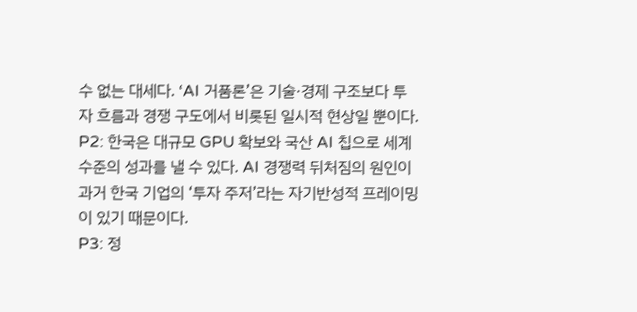수 없는 대세다. ‘AI 거품론’은 기술·경제 구조보다 투자 흐름과 경쟁 구도에서 비롯된 일시적 현상일 뿐이다.
P2: 한국은 대규모 GPU 확보와 국산 AI 칩으로 세계 수준의 성과를 낼 수 있다. AI 경쟁력 뒤처짐의 원인이 과거 한국 기업의 ‘투자 주저’라는 자기반성적 프레이밍이 있기 때문이다.
P3: 정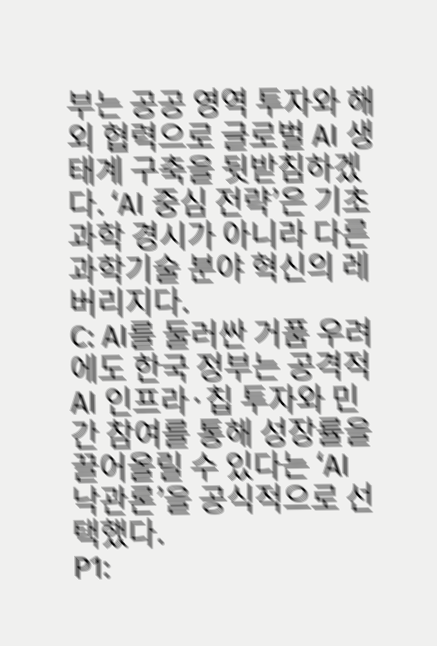부는 공공 영역 투자와 해외 협력으로 글로벌 AI 생태계 구축을 뒷받침하겠다. ‘AI 중심 전략’은 기초과학 경시가 아니라 다른 과학기술 분야 혁신의 레버리지다.
C: AI를 둘러싼 거품 우려에도 한국 정부는 공격적 AI 인프라·칩 투자와 민간 참여를 통해 성장률을 끌어올릴 수 있다는 ‘AI 낙관론’을 공식적으로 선택했다.
P1: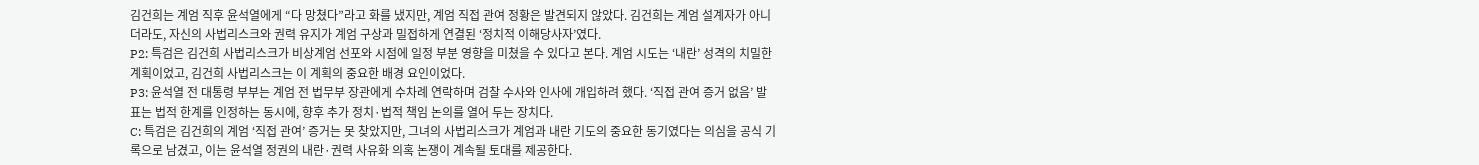김건희는 계엄 직후 윤석열에게 “다 망쳤다”라고 화를 냈지만, 계엄 직접 관여 정황은 발견되지 않았다. 김건희는 계엄 설계자가 아니더라도, 자신의 사법리스크와 권력 유지가 계엄 구상과 밀접하게 연결된 ‘정치적 이해당사자’였다.
P2: 특검은 김건희 사법리스크가 비상계엄 선포와 시점에 일정 부분 영향을 미쳤을 수 있다고 본다. 계엄 시도는 ‘내란’ 성격의 치밀한 계획이었고, 김건희 사법리스크는 이 계획의 중요한 배경 요인이었다.
P3: 윤석열 전 대통령 부부는 계엄 전 법무부 장관에게 수차례 연락하며 검찰 수사와 인사에 개입하려 했다. ‘직접 관여 증거 없음’ 발표는 법적 한계를 인정하는 동시에, 향후 추가 정치·법적 책임 논의를 열어 두는 장치다.
C: 특검은 김건희의 계엄 ‘직접 관여’ 증거는 못 찾았지만, 그녀의 사법리스크가 계엄과 내란 기도의 중요한 동기였다는 의심을 공식 기록으로 남겼고, 이는 윤석열 정권의 내란·권력 사유화 의혹 논쟁이 계속될 토대를 제공한다.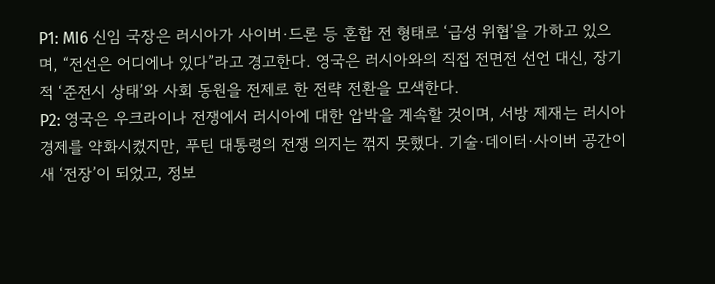P1: MI6 신임 국장은 러시아가 사이버·드론 등 혼합 전 형태로 ‘급성 위협’을 가하고 있으며, “전선은 어디에나 있다”라고 경고한다. 영국은 러시아와의 직접 전면전 선언 대신, 장기적 ‘준전시 상태’와 사회 동원을 전제로 한 전략 전환을 모색한다.
P2: 영국은 우크라이나 전쟁에서 러시아에 대한 압박을 계속할 것이며, 서방 제재는 러시아 경제를 약화시켰지만, 푸틴 대통령의 전쟁 의지는 꺾지 못했다. 기술·데이터·사이버 공간이 새 ‘전장’이 되었고, 정보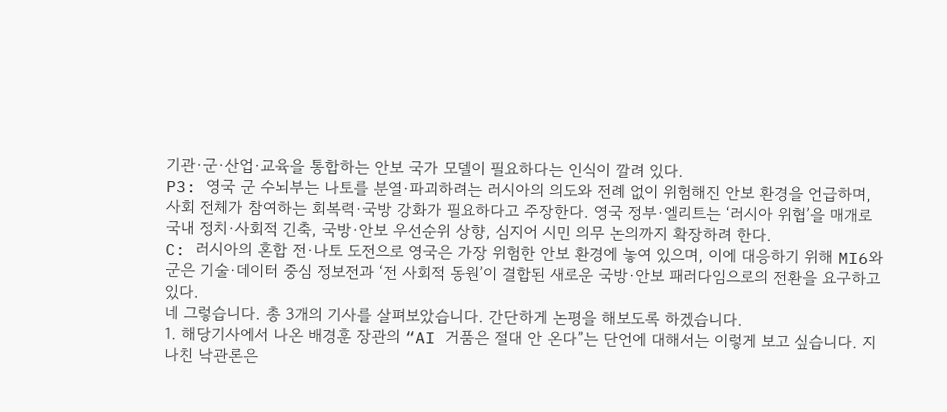기관·군·산업·교육을 통합하는 안보 국가 모델이 필요하다는 인식이 깔려 있다.
P3: 영국 군 수뇌부는 나토를 분열·파괴하려는 러시아의 의도와 전례 없이 위험해진 안보 환경을 언급하며, 사회 전체가 참여하는 회복력·국방 강화가 필요하다고 주장한다. 영국 정부·엘리트는 ‘러시아 위협’을 매개로 국내 정치·사회적 긴축, 국방·안보 우선순위 상향, 심지어 시민 의무 논의까지 확장하려 한다.
C: 러시아의 혼합 전·나토 도전으로 영국은 가장 위험한 안보 환경에 놓여 있으며, 이에 대응하기 위해 MI6와 군은 기술·데이터 중심 정보전과 ‘전 사회적 동원’이 결합된 새로운 국방·안보 패러다임으로의 전환을 요구하고 있다.
네 그렇습니다. 총 3개의 기사를 살펴보았습니다. 간단하게 논평을 해보도록 하겠습니다.
1. 해당기사에서 나온 배경훈 장관의 “AI 거품은 절대 안 온다”는 단언에 대해서는 이렇게 보고 싶습니다. 지나친 낙관론은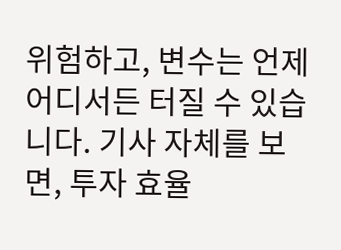위험하고, 변수는 언제 어디서든 터질 수 있습니다. 기사 자체를 보면, 투자 효율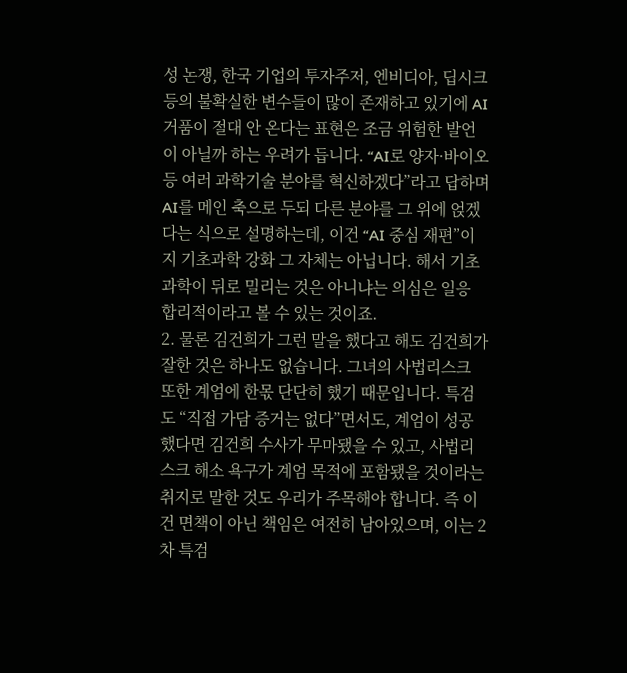성 논쟁, 한국 기업의 투자주저, 엔비디아, 딥시크 등의 불확실한 변수들이 많이 존재하고 있기에 AI 거품이 절대 안 온다는 표현은 조금 위험한 발언이 아닐까 하는 우려가 듭니다. “AI로 양자·바이오 등 여러 과학기술 분야를 혁신하겠다”라고 답하며 AI를 메인 축으로 두되 다른 분야를 그 위에 얹겠다는 식으로 설명하는데, 이건 “AI 중심 재편”이지 기초과학 강화 그 자체는 아닙니다. 해서 기초과학이 뒤로 밀리는 것은 아니냐는 의심은 일응 합리적이라고 볼 수 있는 것이죠.
2. 물론 김건희가 그런 말을 했다고 해도 김건희가 잘한 것은 하나도 없습니다. 그녀의 사법리스크 또한 계엄에 한몫 단단히 했기 때문입니다. 특검도 “직접 가담 증거는 없다”면서도, 계엄이 성공했다면 김건희 수사가 무마됐을 수 있고, 사법리스크 해소 욕구가 계엄 목적에 포함됐을 것이라는 취지로 말한 것도 우리가 주목해야 합니다. 즉 이건 면책이 아닌 책임은 여전히 남아있으며, 이는 2차 특검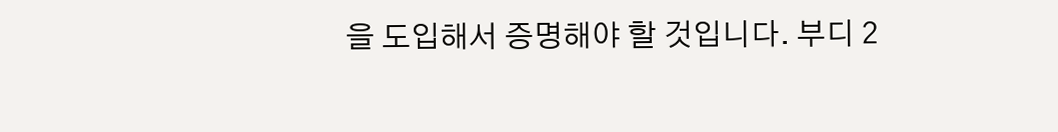을 도입해서 증명해야 할 것입니다. 부디 2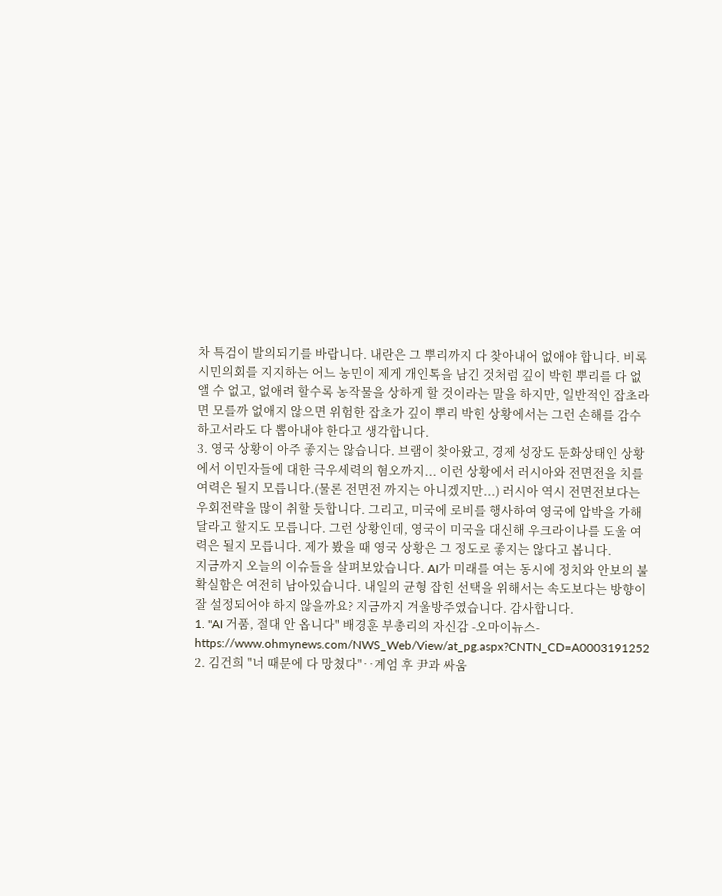차 특검이 발의되기를 바랍니다. 내란은 그 뿌리까지 다 찾아내어 없애야 합니다. 비록 시민의회를 지지하는 어느 농민이 제게 개인톡을 남긴 것처럼 깊이 박힌 뿌리를 다 없앨 수 없고, 없애려 할수록 농작물을 상하게 할 것이라는 말을 하지만, 일반적인 잡초라면 모를까 없애지 않으면 위험한 잡초가 깊이 뿌리 박힌 상황에서는 그런 손해를 감수하고서라도 다 뽑아내야 한다고 생각합니다.
3. 영국 상황이 아주 좋지는 않습니다. 브램이 찾아왔고, 경제 성장도 둔화상태인 상황에서 이민자들에 대한 극우세력의 혐오까지... 이런 상황에서 러시아와 전면전을 치를 여력은 될지 모릅니다.(물론 전면전 까지는 아니겠지만...) 러시아 역시 전면전보다는 우회전략을 많이 취할 듯합니다. 그리고, 미국에 로비를 행사하여 영국에 압박을 가해달라고 할지도 모릅니다. 그런 상황인데, 영국이 미국을 대신해 우크라이나를 도울 여력은 될지 모릅니다. 제가 봤을 때 영국 상황은 그 정도로 좋지는 않다고 봅니다.
지금까지 오늘의 이슈들을 살펴보았습니다. AI가 미래를 여는 동시에 정치와 안보의 불확실함은 여전히 남아있습니다. 내일의 균형 잡힌 선택을 위해서는 속도보다는 방향이 잘 설정되어야 하지 않을까요? 지금까지 겨울방주였습니다. 감사합니다.
1. "AI 거품, 절대 안 옵니다" 배경훈 부총리의 자신감 -오마이뉴스-
https://www.ohmynews.com/NWS_Web/View/at_pg.aspx?CNTN_CD=A0003191252
2. 김건희 "너 때문에 다 망쳤다"‥계엄 후 尹과 싸움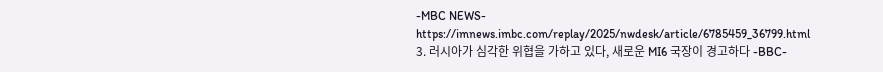-MBC NEWS-
https://imnews.imbc.com/replay/2025/nwdesk/article/6785459_36799.html
3. 러시아가 심각한 위협을 가하고 있다, 새로운 MI6 국장이 경고하다 -BBC-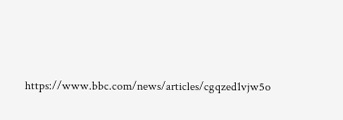https://www.bbc.com/news/articles/cgqzed1vjw5o